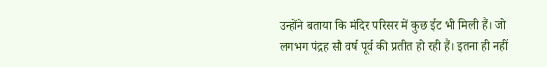उन्होंने बताया कि मंदिर परिसर में कुछ ईट भी मिली हैं। जो लगभग पंद्रह सौ वर्ष पूर्व की प्रतीत हो रही हैं। इतना ही नहीं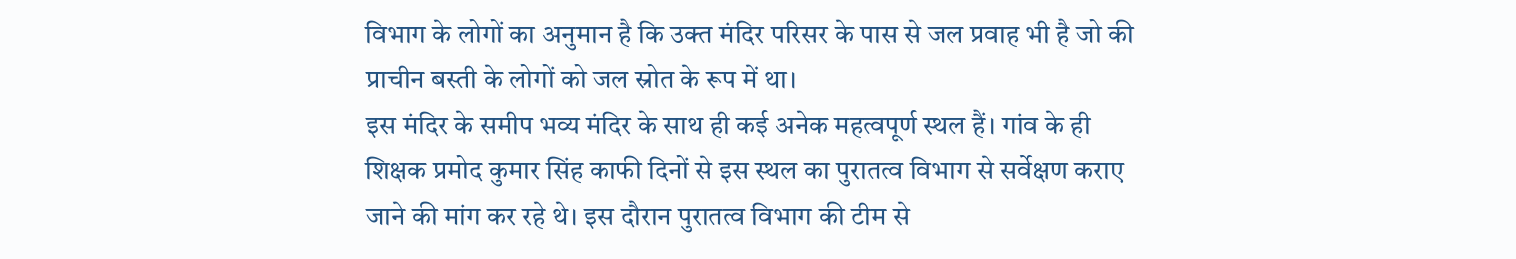विभाग के लोगों का अनुमान है कि उक्त मंदिर परिसर के पास से जल प्रवाह भी है जो की प्राचीन बस्ती के लोगों को जल स्रोत के रूप में था।
इस मंदिर के समीप भव्य मंदिर के साथ ही कई अनेक महत्वपूर्ण स्थल हैं। गांव के ही शिक्षक प्रमोद कुमार सिंह काफी दिनों से इस स्थल का पुरातत्व विभाग से सर्वेक्षण कराए जाने की मांग कर रहे थे। इस दौरान पुरातत्व विभाग की टीम से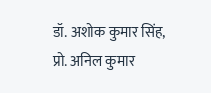डॉ. अशोक कुमार सिंह, प्रो. अनिल कुमार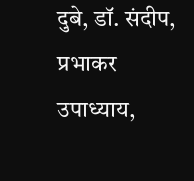दुबे, डॉ. संदीप, प्रभाकर उपाध्याय,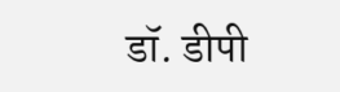डॉ. डीपी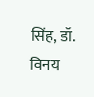सिंह, डॉ. विनय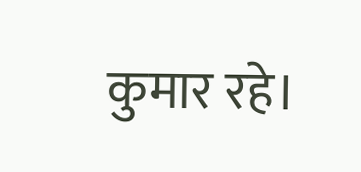कुमार रहे।